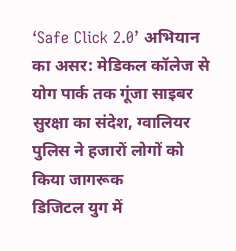‘Safe Click 2.0’ अभियान का असर: मेडिकल कॉलेज से योग पार्क तक गूंजा साइबर सुरक्षा का संदेश, ग्वालियर पुलिस ने हजारों लोगों को किया जागरूक
डिजिटल युग में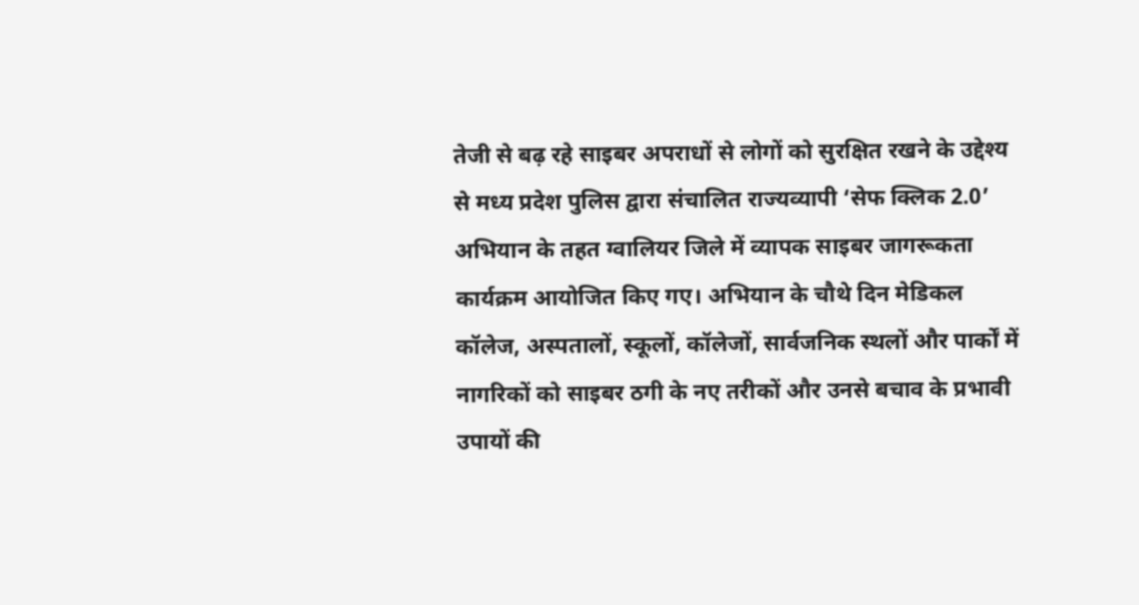तेजी से बढ़ रहे साइबर अपराधों से लोगों को सुरक्षित रखने के उद्देश्य से मध्य प्रदेश पुलिस द्वारा संचालित राज्यव्यापी ‘सेफ क्लिक 2.0’ अभियान के तहत ग्वालियर जिले में व्यापक साइबर जागरूकता कार्यक्रम आयोजित किए गए। अभियान के चौथे दिन मेडिकल कॉलेज, अस्पतालों, स्कूलों, कॉलेजों, सार्वजनिक स्थलों और पार्कों में नागरिकों को साइबर ठगी के नए तरीकों और उनसे बचाव के प्रभावी उपायों की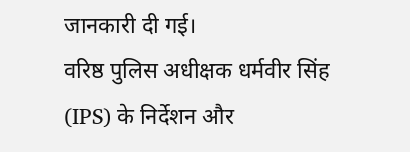जानकारी दी गई।
वरिष्ठ पुलिस अधीक्षक धर्मवीर सिंह (IPS) के निर्देशन और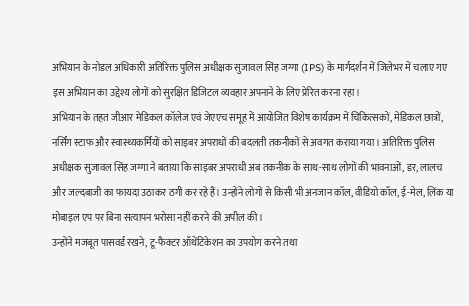अभियान के नोडल अधिकारी अतिरिक्त पुलिस अधीक्षक सुजावल सिंह जग्गा (IPS) के मार्गदर्शन में जिलेभर में चलाए गए इस अभियान का उद्देश्य लोगों को सुरक्षित डिजिटल व्यवहार अपनाने के लिए प्रेरित करना रहा।
अभियान के तहत जीआर मेडिकल कॉलेज एवं जेएएच समूह में आयोजित विशेष कार्यक्रम में चिकित्सकों, मेडिकल छात्रों, नर्सिंग स्टाफ और स्वास्थ्यकर्मियों को साइबर अपराधों की बदलती तकनीकों से अवगत कराया गया। अतिरिक्त पुलिस अधीक्षक सुजावल सिंह जग्गा ने बताया कि साइबर अपराधी अब तकनीक के साथ-साथ लोगों की भावनाओं, डर, लालच और जल्दबाजी का फायदा उठाकर ठगी कर रहे हैं। उन्होंने लोगों से किसी भी अनजान कॉल, वीडियो कॉल, ई-मेल, लिंक या मोबाइल एप पर बिना सत्यापन भरोसा नहीं करने की अपील की।
उन्होंने मजबूत पासवर्ड रखने, टू-फैक्टर ऑथेंटिकेशन का उपयोग करने तथा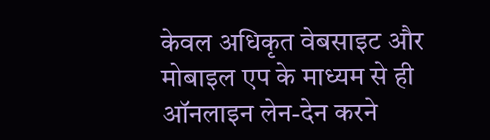केवल अधिकृत वेबसाइट और मोबाइल एप के माध्यम से ही ऑनलाइन लेन-देन करने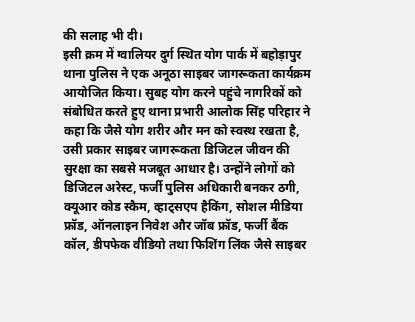की सलाह भी दी।
इसी क्रम में ग्वालियर दुर्ग स्थित योग पार्क में बहोड़ापुर थाना पुलिस ने एक अनूठा साइबर जागरूकता कार्यक्रम आयोजित किया। सुबह योग करने पहुंचे नागरिकों को संबोधित करते हुए थाना प्रभारी आलोक सिंह परिहार ने कहा कि जैसे योग शरीर और मन को स्वस्थ रखता है, उसी प्रकार साइबर जागरूकता डिजिटल जीवन की सुरक्षा का सबसे मजबूत आधार है। उन्होंने लोगों को डिजिटल अरेस्ट, फर्जी पुलिस अधिकारी बनकर ठगी, क्यूआर कोड स्कैम, व्हाट्सएप हैकिंग, सोशल मीडिया फ्रॉड, ऑनलाइन निवेश और जॉब फ्रॉड, फर्जी बैंक कॉल, डीपफेक वीडियो तथा फिशिंग लिंक जैसे साइबर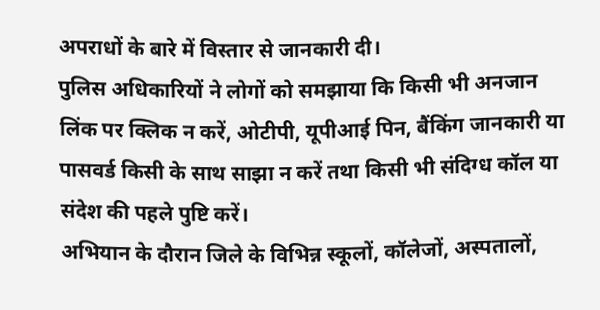अपराधों के बारे में विस्तार से जानकारी दी।
पुलिस अधिकारियों ने लोगों को समझाया कि किसी भी अनजान लिंक पर क्लिक न करें, ओटीपी, यूपीआई पिन, बैंकिंग जानकारी या पासवर्ड किसी के साथ साझा न करें तथा किसी भी संदिग्ध कॉल या संदेश की पहले पुष्टि करें।
अभियान के दौरान जिले के विभिन्न स्कूलों, कॉलेजों, अस्पतालों,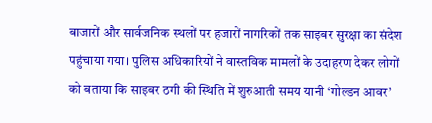बाजारों और सार्वजनिक स्थलों पर हजारों नागरिकों तक साइबर सुरक्षा का संदेश पहुंचाया गया। पुलिस अधिकारियों ने वास्तविक मामलों के उदाहरण देकर लोगों को बताया कि साइबर ठगी की स्थिति में शुरुआती समय यानी ‘गोल्डन आवर’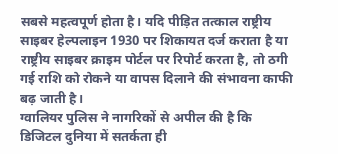सबसे महत्वपूर्ण होता है। यदि पीड़ित तत्काल राष्ट्रीय साइबर हेल्पलाइन 1930 पर शिकायत दर्ज कराता है या राष्ट्रीय साइबर क्राइम पोर्टल पर रिपोर्ट करता है, तो ठगी गई राशि को रोकने या वापस दिलाने की संभावना काफी बढ़ जाती है।
ग्वालियर पुलिस ने नागरिकों से अपील की है कि डिजिटल दुनिया में सतर्कता ही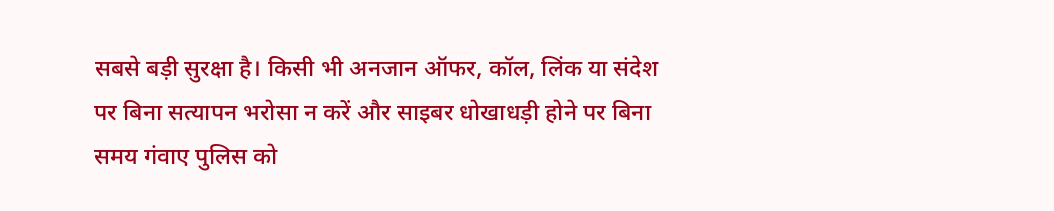सबसे बड़ी सुरक्षा है। किसी भी अनजान ऑफर, कॉल, लिंक या संदेश पर बिना सत्यापन भरोसा न करें और साइबर धोखाधड़ी होने पर बिना समय गंवाए पुलिस को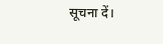सूचना दें।